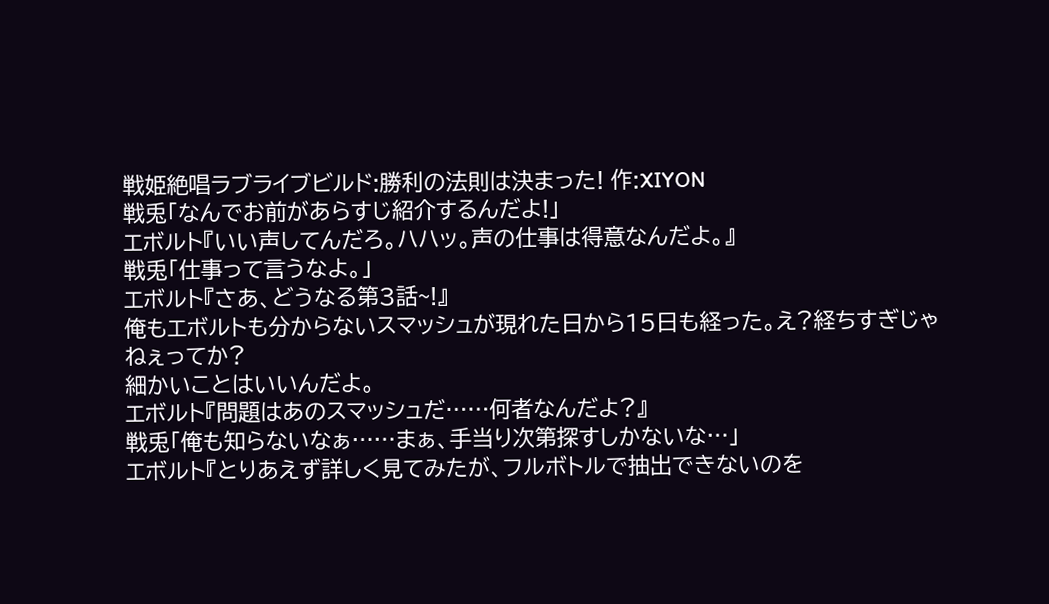戦姫絶唱ラブライブビルド:勝利の法則は決まった! 作:XIYON
戦兎「なんでお前があらすじ紹介するんだよ!」
エボルト『いい声してんだろ。ハハッ。声の仕事は得意なんだよ。』
戦兎「仕事って言うなよ。」
エボルト『さあ、どうなる第3話~!』
俺もエボルトも分からないスマッシュが現れた日から15日も経った。え?経ちすぎじゃねぇってか?
細かいことはいいんだよ。
エボルト『問題はあのスマッシュだ……何者なんだよ?』
戦兎「俺も知らないなぁ……まぁ、手当り次第探すしかないな…」
エボルト『とりあえず詳しく見てみたが、フルボトルで抽出できないのを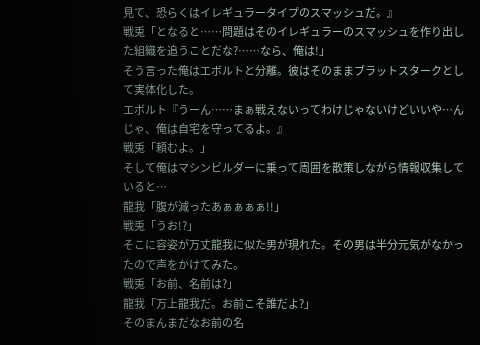見て、恐らくはイレギュラータイプのスマッシュだ。』
戦兎「となると……問題はそのイレギュラーのスマッシュを作り出した組織を追うことだな?……なら、俺は!」
そう言った俺はエボルトと分離。彼はそのままブラットスタークとして実体化した。
エボルト『うーん……まぁ戦えないってわけじゃないけどいいや…んじゃ、俺は自宅を守ってるよ。』
戦兎「頼むよ。」
そして俺はマシンビルダーに乗って周囲を散策しながら情報収集していると…
龍我「腹が減ったあぁぁぁぁ!!」
戦兎「うお!?」
そこに容姿が万丈龍我に似た男が現れた。その男は半分元気がなかったので声をかけてみた。
戦兎「お前、名前は?」
龍我「万上龍我だ。お前こそ誰だよ?」
そのまんまだなお前の名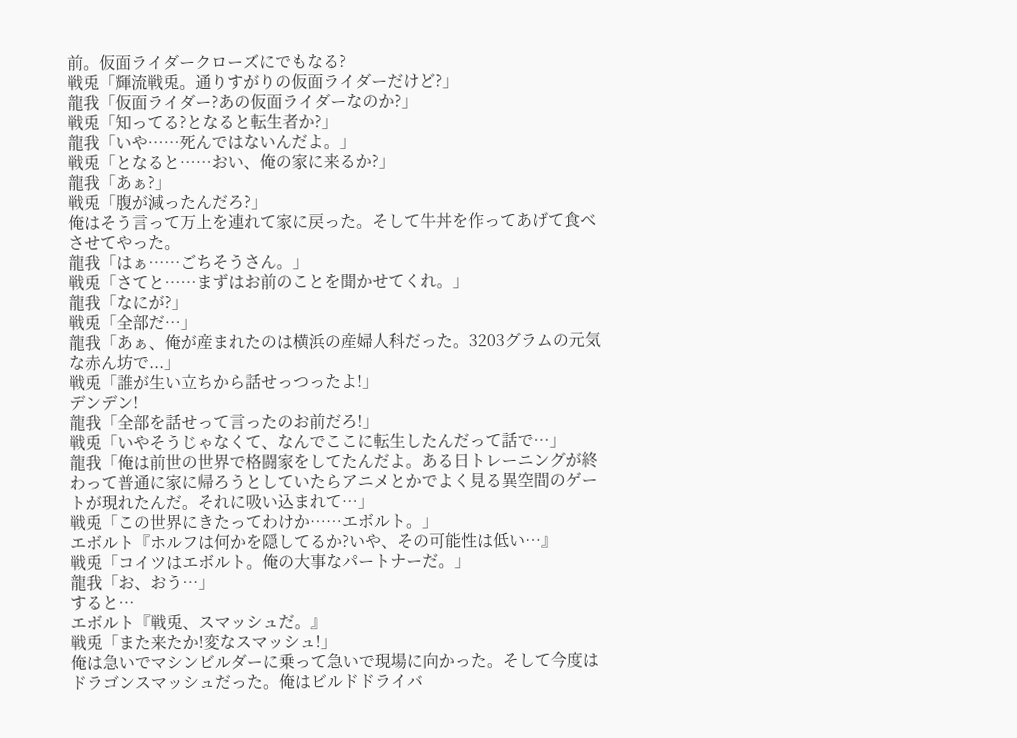前。仮面ライダークローズにでもなる?
戦兎「輝流戦兎。通りすがりの仮面ライダーだけど?」
龍我「仮面ライダー?あの仮面ライダーなのか?」
戦兎「知ってる?となると転生者か?」
龍我「いや……死んではないんだよ。」
戦兎「となると……おい、俺の家に来るか?」
龍我「あぁ?」
戦兎「腹が減ったんだろ?」
俺はそう言って万上を連れて家に戻った。そして牛丼を作ってあげて食べさせてやった。
龍我「はぁ……ごちそうさん。」
戦兎「さてと……まずはお前のことを聞かせてくれ。」
龍我「なにが?」
戦兎「全部だ…」
龍我「あぁ、俺が産まれたのは横浜の産婦人科だった。3203グラムの元気な赤ん坊で...」
戦兎「誰が生い立ちから話せっつったよ!」
デンデン!
龍我「全部を話せって言ったのお前だろ!」
戦兎「いやそうじゃなくて、なんでここに転生したんだって話で…」
龍我「俺は前世の世界で格闘家をしてたんだよ。ある日トレーニングが終わって普通に家に帰ろうとしていたらアニメとかでよく見る異空間のゲートが現れたんだ。それに吸い込まれて…」
戦兎「この世界にきたってわけか……エボルト。」
エボルト『ホルフは何かを隠してるか?いや、その可能性は低い…』
戦兎「コイツはエボルト。俺の大事なパートナーだ。」
龍我「お、おう…」
すると…
エボルト『戦兎、スマッシュだ。』
戦兎「また来たか!変なスマッシュ!」
俺は急いでマシンビルダーに乗って急いで現場に向かった。そして今度はドラゴンスマッシュだった。俺はビルドドライバ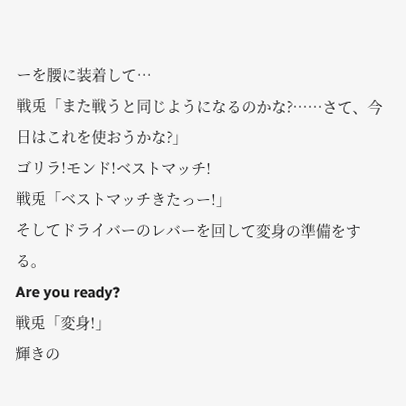ーを腰に装着して…
戦兎「また戦うと同じようになるのかな?……さて、今日はこれを使おうかな?」
ゴリラ!モンド!ベストマッチ!
戦兎「ベストマッチきたっー!」
そしてドライバーのレバーを回して変身の準備をする。
Are you ready?
戦兎「変身!」
輝きの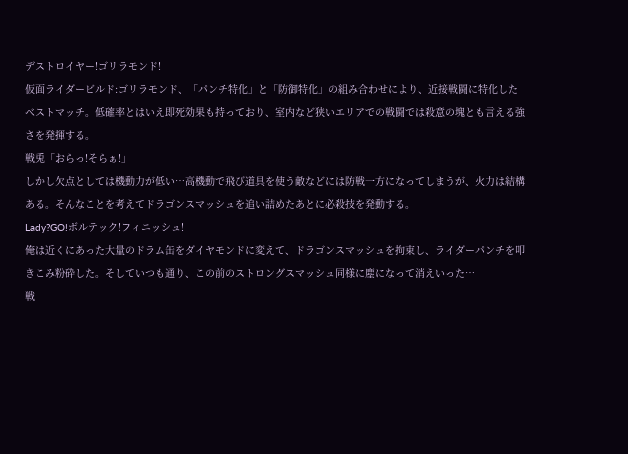デストロイヤー!ゴリラモンド!
仮面ライダービルド:ゴリラモンド、「パンチ特化」と「防御特化」の組み合わせにより、近接戦闘に特化したベストマッチ。低確率とはいえ即死効果も持っており、室内など狭いエリアでの戦闘では殺意の塊とも言える強さを発揮する。
戦兎「おらっ!そらぁ!」
しかし欠点としては機動力が低い…高機動で飛び道具を使う敵などには防戦一方になってしまうが、火力は結構ある。そんなことを考えてドラゴンスマッシュを追い詰めたあとに必殺技を発動する。
Lady?GO!ボルテック!フィニッシュ!
俺は近くにあった大量のドラム缶をダイヤモンドに変えて、ドラゴンスマッシュを拘束し、ライダーパンチを叩きこみ粉砕した。そしていつも通り、この前のストロングスマッシュ同様に塵になって消えいった…
戦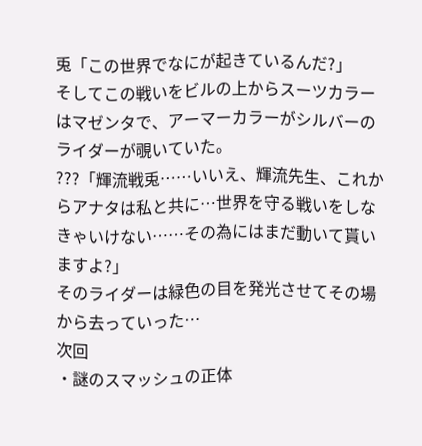兎「この世界でなにが起きているんだ?」
そしてこの戦いをビルの上からスーツカラーはマゼンタで、アーマーカラーがシルバーのライダーが覗いていた。
???「輝流戦兎……いいえ、輝流先生、これからアナタは私と共に…世界を守る戦いをしなきゃいけない……その為にはまだ動いて貰いますよ?」
そのライダーは緑色の目を発光させてその場から去っていった…
次回
・謎のスマッシュの正体